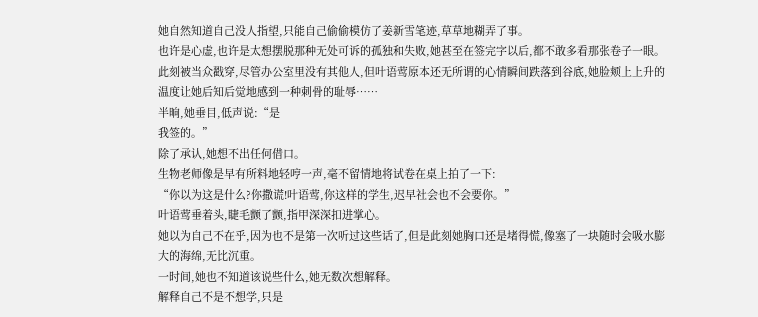她自然知道自己没人指望,只能自己偷偷模仿了姜新雪笔迹,草草地糊弄了事。
也许是心虚,也许是太想摆脱那种无处可诉的孤独和失败,她甚至在签完字以后,都不敢多看那张卷子一眼。
此刻被当众戳穿,尽管办公室里没有其他人,但叶语莺原本还无所谓的心情瞬间跌落到谷底,她脸颊上上升的温度让她后知后觉地感到一种刺骨的耻辱……
半晌,她垂目,低声说:“是
我签的。”
除了承认,她想不出任何借口。
生物老师像是早有所料地轻哼一声,毫不留情地将试卷在桌上拍了一下:
“你以为这是什么?你撒谎!叶语莺,你这样的学生,迟早社会也不会要你。”
叶语莺垂着头,睫毛颤了颤,指甲深深扣进掌心。
她以为自己不在乎,因为也不是第一次听过这些话了,但是此刻她胸口还是堵得慌,像塞了一块随时会吸水膨大的海绵,无比沉重。
一时间,她也不知道该说些什么,她无数次想解释。
解释自己不是不想学,只是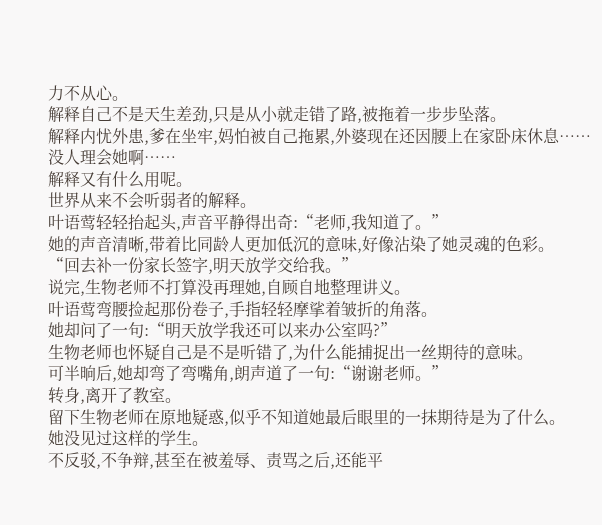力不从心。
解释自己不是天生差劲,只是从小就走错了路,被拖着一步步坠落。
解释内忧外患,爹在坐牢,妈怕被自己拖累,外婆现在还因腰上在家卧床休息……
没人理会她啊……
解释又有什么用呢。
世界从来不会听弱者的解释。
叶语莺轻轻抬起头,声音平静得出奇:“老师,我知道了。”
她的声音清晰,带着比同龄人更加低沉的意味,好像沾染了她灵魂的色彩。
“回去补一份家长签字,明天放学交给我。”
说完,生物老师不打算没再理她,自顾自地整理讲义。
叶语莺弯腰捡起那份卷子,手指轻轻摩挲着皱折的角落。
她却问了一句:“明天放学我还可以来办公室吗?”
生物老师也怀疑自己是不是听错了,为什么能捕捉出一丝期待的意味。
可半晌后,她却弯了弯嘴角,朗声道了一句:“谢谢老师。”
转身,离开了教室。
留下生物老师在原地疑惑,似乎不知道她最后眼里的一抹期待是为了什么。
她没见过这样的学生。
不反驳,不争辩,甚至在被羞辱、责骂之后,还能平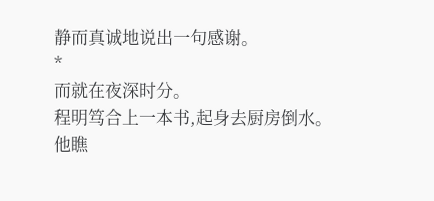静而真诚地说出一句感谢。
*
而就在夜深时分。
程明笃合上一本书,起身去厨房倒水。
他瞧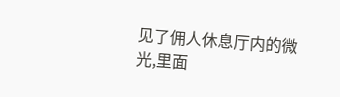见了佣人休息厅内的微光,里面